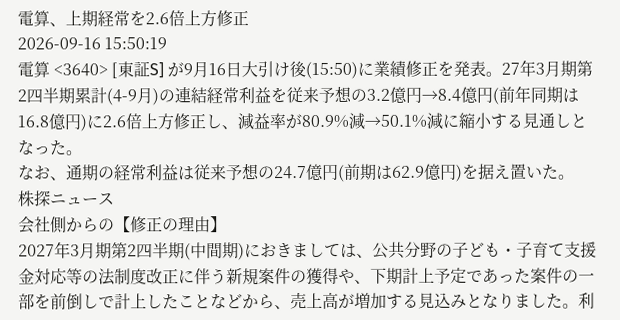電算、上期経常を2.6倍上方修正
2026-09-16 15:50:19
電算 <3640> [東証S] が9月16日大引け後(15:50)に業績修正を発表。27年3月期第2四半期累計(4-9月)の連結経常利益を従来予想の3.2億円→8.4億円(前年同期は16.8億円)に2.6倍上方修正し、減益率が80.9%減→50.1%減に縮小する見通しとなった。
なお、通期の経常利益は従来予想の24.7億円(前期は62.9億円)を据え置いた。
株探ニュース
会社側からの【修正の理由】
2027年3月期第2四半期(中間期)におきましては、公共分野の子ども・子育て支援金対応等の法制度改正に伴う新規案件の獲得や、下期計上予定であった案件の一部を前倒しで計上したことなどから、売上高が増加する見込みとなりました。利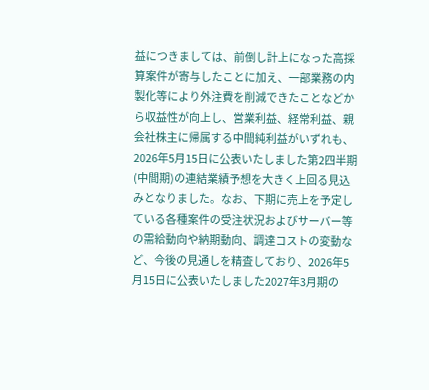益につきましては、前倒し計上になった高採算案件が寄与したことに加え、一部業務の内製化等により外注費を削減できたことなどから収益性が向上し、営業利益、経常利益、親会社株主に帰属する中間純利益がいずれも、2026年5月15日に公表いたしました第2四半期(中間期)の連結業績予想を大きく上回る見込みとなりました。なお、下期に売上を予定している各種案件の受注状況およびサーバー等の需給動向や納期動向、調達コストの変動など、今後の見通しを精査しており、2026年5月15日に公表いたしました2027年3月期の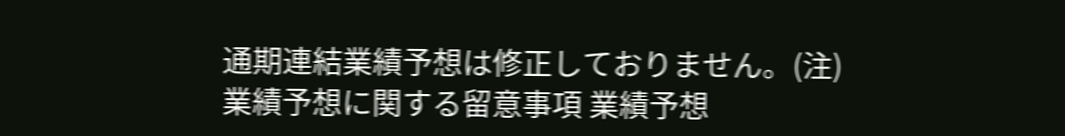通期連結業績予想は修正しておりません。(注)業績予想に関する留意事項 業績予想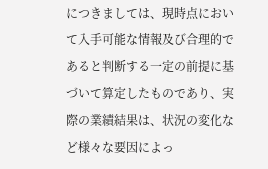につきましては、現時点において入手可能な情報及び合理的であると判断する一定の前提に基づいて算定したものであり、実際の業績結果は、状況の変化など様々な要因によっ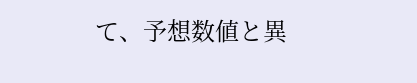て、予想数値と異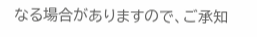なる場合がありますので、ご承知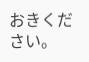おきください。